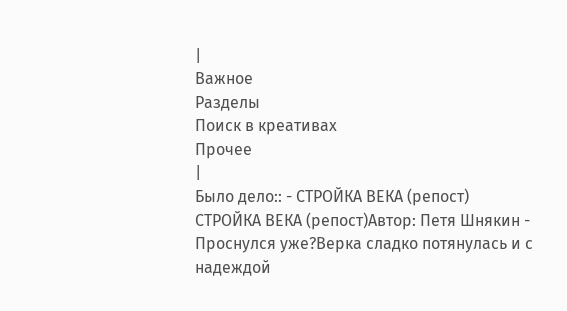|
Важное
Разделы
Поиск в креативах
Прочее
|
Было дело:: - СТРОЙКА ВЕКА (репост)
СТРОЙКА ВЕКА (репост)Автор: Петя Шнякин - Проснулся уже?Верка сладко потянулась и с надеждой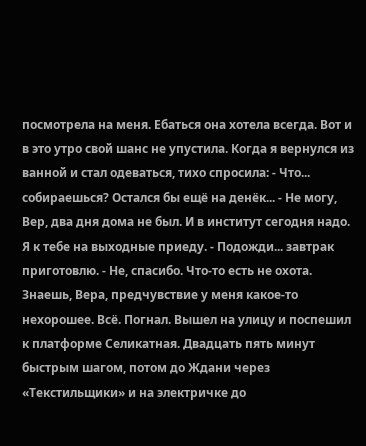посмотрела на меня. Ебаться она хотела всегда. Вот и в это утро свой шанс не упустила. Когда я вернулся из ванной и стал одеваться, тихо спросила: - Что... собираешься? Остался бы ещё на денёк... - Не могу, Вер, два дня дома не был. И в институт сегодня надо. Я к тебе на выходные приеду. - Подожди... завтрак приготовлю. - Не, спасибо. Что-то есть не охота. Знаешь, Вера, предчувствие у меня какое-то нехорошее. Всё. Погнал. Вышел на улицу и поспешил к платформе Селикатная. Двадцать пять минут быстрым шагом, потом до Ждани через «Текстильщики» и на электричке до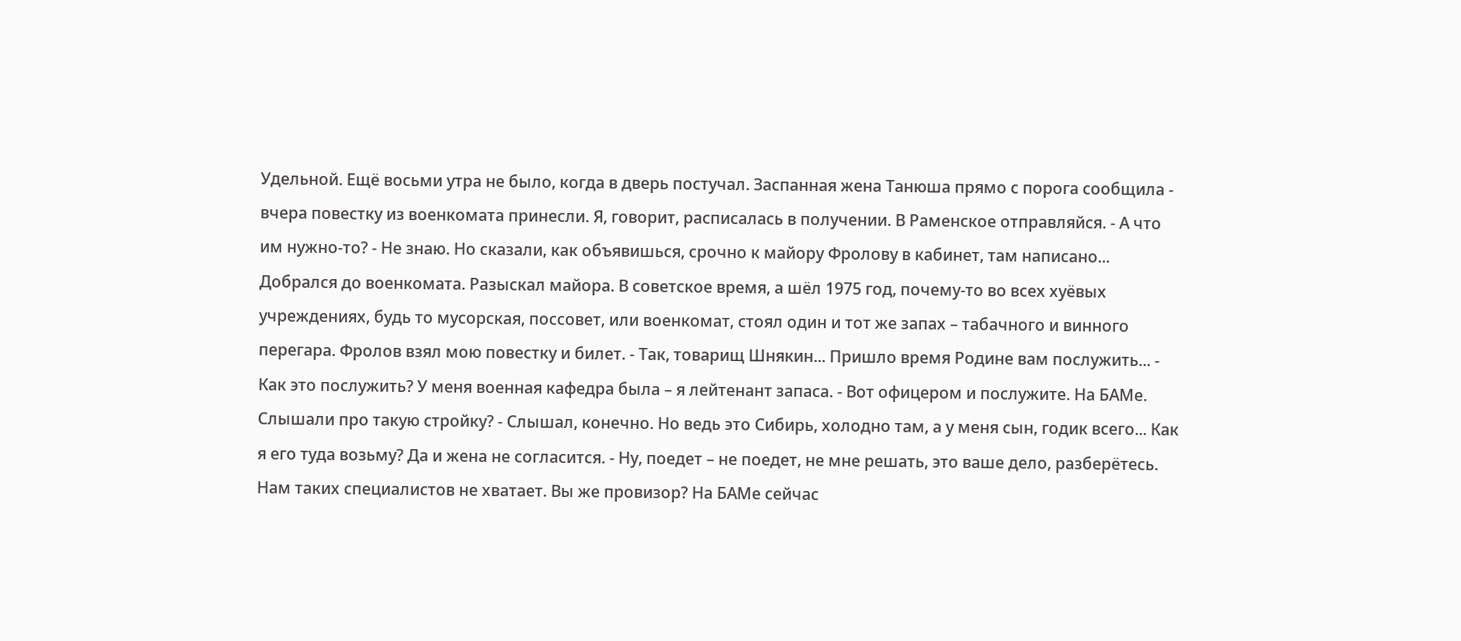Удельной. Ещё восьми утра не было, когда в дверь постучал. Заспанная жена Танюша прямо с порога сообщила - вчера повестку из военкомата принесли. Я, говорит, расписалась в получении. В Раменское отправляйся. - А что им нужно-то? - Не знаю. Но сказали, как объявишься, срочно к майору Фролову в кабинет, там написано... Добрался до военкомата. Разыскал майора. В советское время, а шёл 1975 год, почему-то во всех хуёвых учреждениях, будь то мусорская, поссовет, или военкомат, стоял один и тот же запах – табачного и винного перегара. Фролов взял мою повестку и билет. - Так, товарищ Шнякин... Пришло время Родине вам послужить... - Как это послужить? У меня военная кафедра была – я лейтенант запаса. - Вот офицером и послужите. На БАМе. Слышали про такую стройку? - Слышал, конечно. Но ведь это Сибирь, холодно там, а у меня сын, годик всего... Как я его туда возьму? Да и жена не согласится. - Ну, поедет – не поедет, не мне решать, это ваше дело, разберётесь. Нам таких специалистов не хватает. Вы же провизор? На БАМе сейчас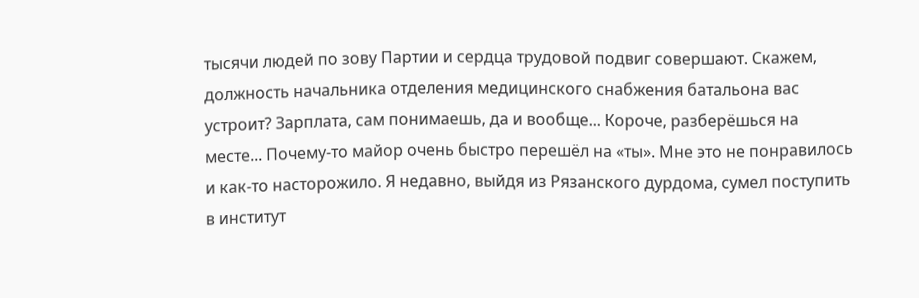тысячи людей по зову Партии и сердца трудовой подвиг совершают. Скажем, должность начальника отделения медицинского снабжения батальона вас устроит? Зарплата, сам понимаешь, да и вообще... Короче, разберёшься на месте... Почему-то майор очень быстро перешёл на «ты». Мне это не понравилось и как-то насторожило. Я недавно, выйдя из Рязанского дурдома, сумел поступить в институт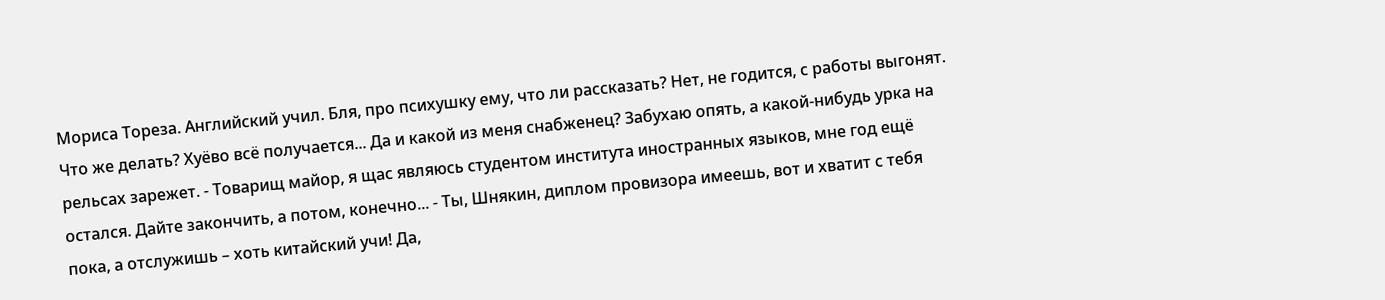Мориса Тореза. Английский учил. Бля, про психушку ему, что ли рассказать? Нет, не годится, с работы выгонят. Что же делать? Хуёво всё получается... Да и какой из меня снабженец? Забухаю опять, а какой-нибудь урка на рельсах зарежет. - Товарищ майор, я щас являюсь студентом института иностранных языков, мне год ещё остался. Дайте закончить, а потом, конечно... - Ты, Шнякин, диплом провизора имеешь, вот и хватит с тебя пока, а отслужишь – хоть китайский учи! Да,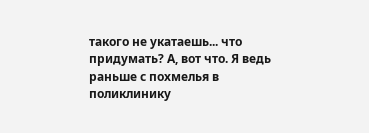такого не укатаешь... что придумать? А, вот что. Я ведь раньше с похмелья в поликлинику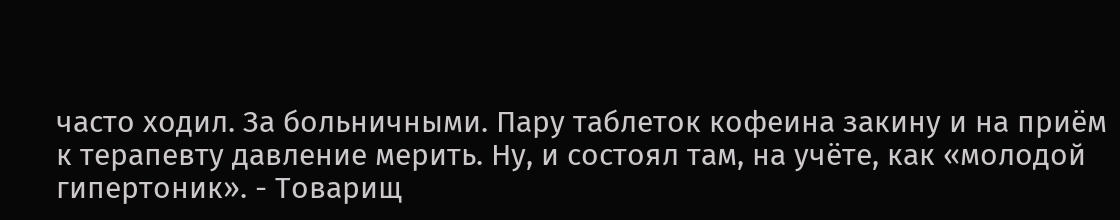часто ходил. За больничными. Пару таблеток кофеина закину и на приём к терапевту давление мерить. Ну, и состоял там, на учёте, как «молодой гипертоник». - Товарищ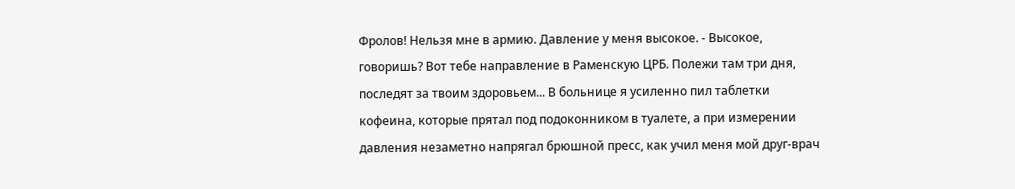Фролов! Нельзя мне в армию. Давление у меня высокое. - Высокое, говоришь? Вот тебе направление в Раменскую ЦРБ. Полежи там три дня, последят за твоим здоровьем... В больнице я усиленно пил таблетки кофеина, которые прятал под подоконником в туалете, а при измерении давления незаметно напрягал брюшной пресс, как учил меня мой друг-врач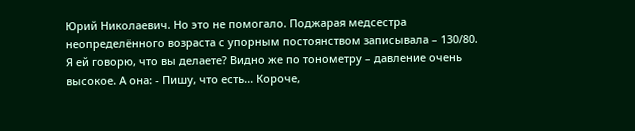Юрий Николаевич. Но это не помогало. Поджарая медсестра неопределённого возраста с упорным постоянством записывала – 130/80. Я ей говорю, что вы делаете? Видно же по тонометру – давление очень высокое. А она: - Пишу, что есть... Короче,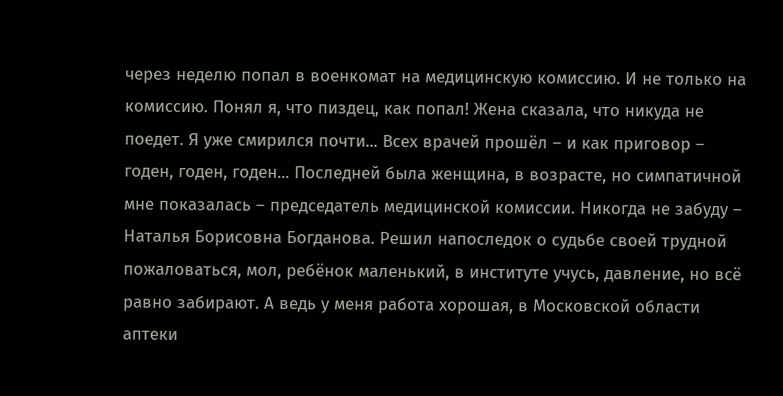через неделю попал в военкомат на медицинскую комиссию. И не только на комиссию. Понял я, что пиздец, как попал! Жена сказала, что никуда не поедет. Я уже смирился почти... Всех врачей прошёл – и как приговор – годен, годен, годен... Последней была женщина, в возрасте, но симпатичной мне показалась – председатель медицинской комиссии. Никогда не забуду – Наталья Борисовна Богданова. Решил напоследок о судьбе своей трудной пожаловаться, мол, ребёнок маленький, в институте учусь, давление, но всё равно забирают. А ведь у меня работа хорошая, в Московской области аптеки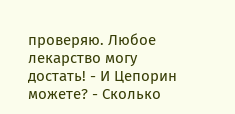проверяю. Любое лекарство могу достать! - И Цепорин можете? - Сколько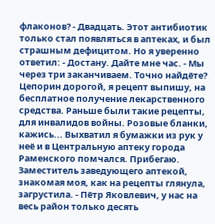флаконов? - Двадцать. Этот антибиотик только стал появляться в аптеках, и был страшным дефицитом. Но я уверенно ответил: - Достану. Дайте мне час. - Мы через три заканчиваем. Точно найдёте? Цепорин дорогой, я рецепт выпишу, на бесплатное получение лекарственного средства. Раньше были такие рецепты, для инвалидов войны. Розовые бланки, кажись... Выхватил я бумажки из рук у неё и в Центральную аптеку города Раменского помчался. Прибегаю. Заместитель заведующего аптекой, знакомая моя, как на рецепты глянула, загрустила. - Пётр Яковлевич, у нас на весь район только десять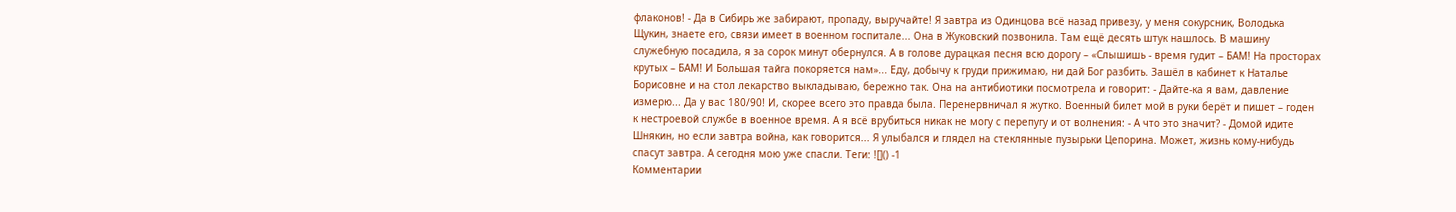флаконов! - Да в Сибирь же забирают, пропаду, выручайте! Я завтра из Одинцова всё назад привезу, у меня сокурсник, Володька Щукин, знаете его, связи имеет в военном госпитале... Она в Жуковский позвонила. Там ещё десять штук нашлось. В машину служебную посадила, я за сорок минут обернулся. А в голове дурацкая песня всю дорогу – «Слышишь - время гудит – БАМ! На просторах крутых – БАМ! И Большая тайга покоряется нам»... Еду, добычу к груди прижимаю, ни дай Бог разбить. Зашёл в кабинет к Наталье Борисовне и на стол лекарство выкладываю, бережно так. Она на антибиотики посмотрела и говорит: - Дайте-ка я вам, давление измерю... Да у вас 180/90! И, скорее всего это правда была. Перенервничал я жутко. Военный билет мой в руки берёт и пишет – годен к нестроевой службе в военное время. А я всё врубиться никак не могу с перепугу и от волнения: - А что это значит? - Домой идите Шнякин, но если завтра война, как говорится... Я улыбался и глядел на стеклянные пузырьки Цепорина. Может, жизнь кому-нибудь спасут завтра. А сегодня мою уже спасли. Теги: ![]() -1
Комментарии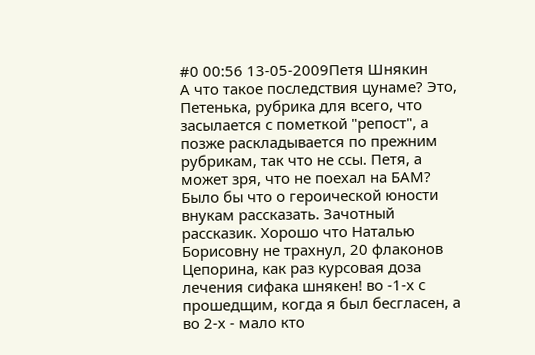#0 00:56 13-05-2009Петя Шнякин
А что такое последствия цунаме? Это, Петенька, рубрика для всего, что засылается с пометкой "репост", а позже раскладывается по прежним рубрикам, так что не ссы. Петя, а может зря, что не поехал на БАМ? Было бы что о героической юности внукам рассказать. Зачотный рассказик. Хорошо что Наталью Борисовну не трахнул, 20 флаконов Цепорина, как раз курсовая доза лечения сифака шнякен! во -1-х с прошедщим, когда я был бесгласен, а во 2-х - мало кто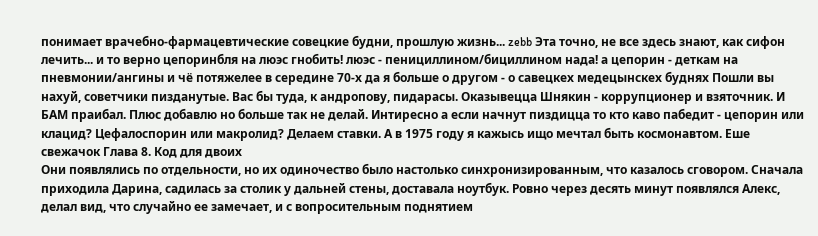понимает врачебно-фармацевтические совецкие будни, прошлую жизнь... zebb Эта точно, не все здесь знают, как сифон лечить... и то верно цепоринбля на люэс гнобить! люэс - пенициллином/бициллином нада! а цепорин - деткам на пневмонии/ангины и чё потяжелее в середине 70-х да я больше о другом - о савецкех медецынскех буднях Пошли вы нахуй, советчики пизданутые. Вас бы туда, к андропову, пидарасы. Оказывецца Шнякин - коррупционер и взяточник. И БАМ праибал. Плюс добавлю но больше так не делай. Интиресно а если начнут пиздицца то кто каво пабедит - цепорин или клацид? Цефалоспорин или макролид? Делаем ставки. А в 1975 году я кажысь ищо мечтал быть космонавтом. Еше свежачок Глава 8. Код для двоих
Они появлялись по отдельности, но их одиночество было настолько синхронизированным, что казалось сговором. Сначала приходила Дарина, садилась за столик у дальней стены, доставала ноутбук. Ровно через десять минут появлялся Алекс, делал вид, что случайно ее замечает, и с вопросительным поднятием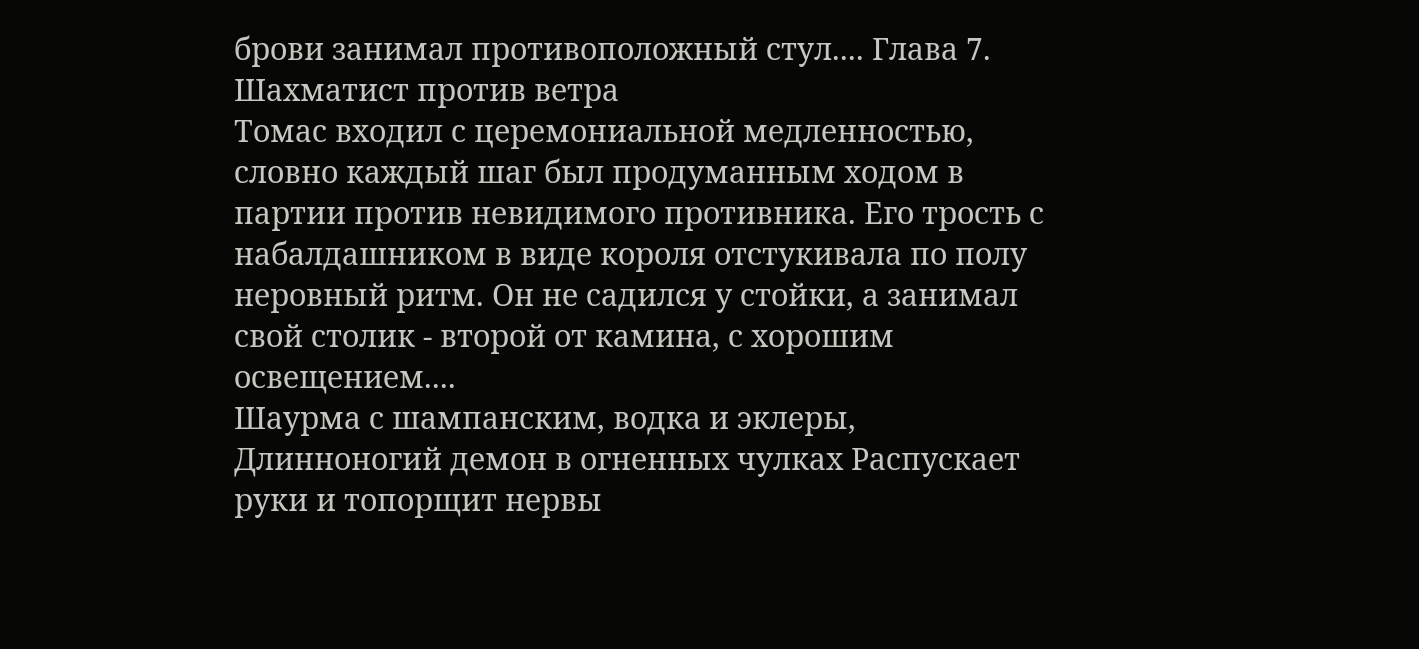брови занимал противоположный стул.... Глава 7. Шахматист против ветра
Томас входил с церемониальной медленностью, словно каждый шаг был продуманным ходом в партии против невидимого противника. Его трость с набалдашником в виде короля отстукивала по полу неровный ритм. Он не садился у стойки, а занимал свой столик - второй от камина, с хорошим освещением....
Шаурма с шампанским, водка и эклеры,
Длинноногий демон в огненных чулках Распускает руки и топорщит нервы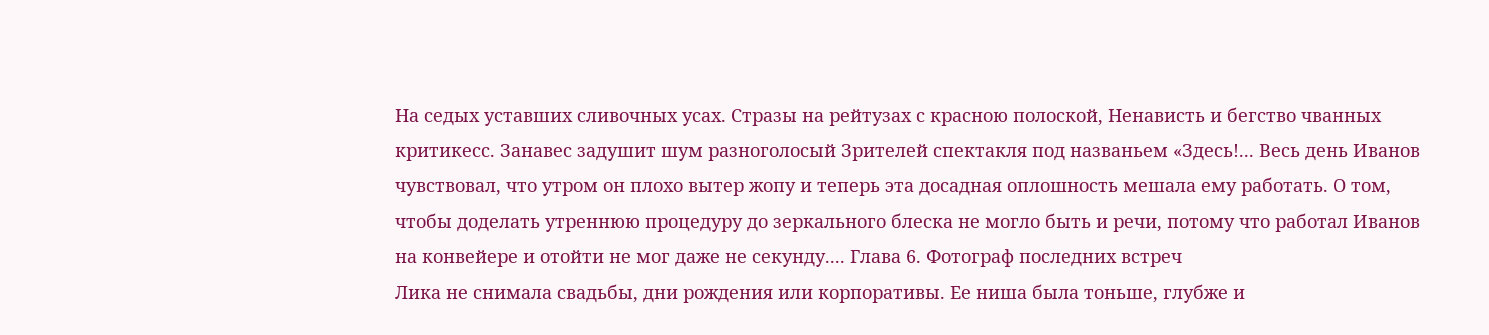На седых уставших сливочных усах. Стразы на рейтузах с красною полоской, Ненависть и бегство чванных критикесс. Занавес задушит шум разноголосый Зрителей спектакля под названьем «Здесь!... Весь день Иванов чувствовал, что утром он плохо вытер жопу и теперь эта досадная оплошность мешала ему работать. О том, чтобы доделать утреннюю процедуру до зеркального блеска не могло быть и речи, потому что работал Иванов на конвейере и отойти не мог даже не секунду.... Глава 6. Фотограф последних встреч
Лика не снимала свадьбы, дни рождения или корпоративы. Ее ниша была тоньше, глубже и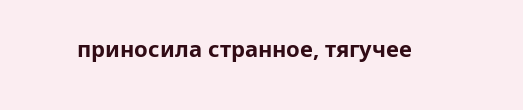приносила странное, тягучее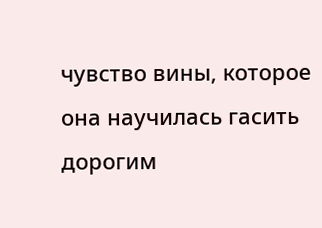чувство вины, которое она научилась гасить дорогим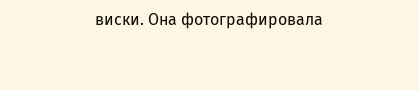виски. Она фотографировала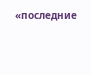«последние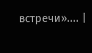встречи».... |